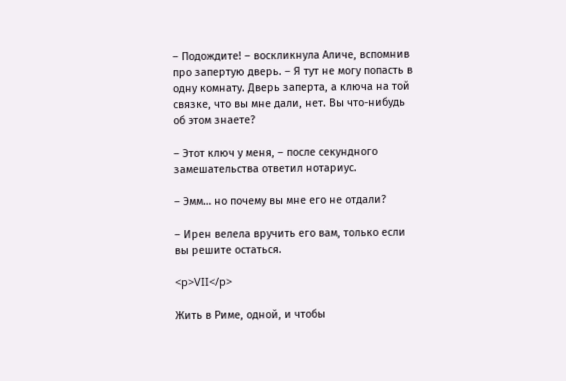– Подождите! – воскликнула Аличе, вспомнив про запертую дверь. – Я тут не могу попасть в одну комнату. Дверь заперта, а ключа на той связке, что вы мне дали, нет. Вы что-нибудь об этом знаете?

– Этот ключ у меня, – после секундного замешательства ответил нотариус.

– Эмм… но почему вы мне его не отдали?

– Ирен велела вручить его вам, только если вы решите остаться.

<p>VII</p>

Жить в Риме, одной, и чтобы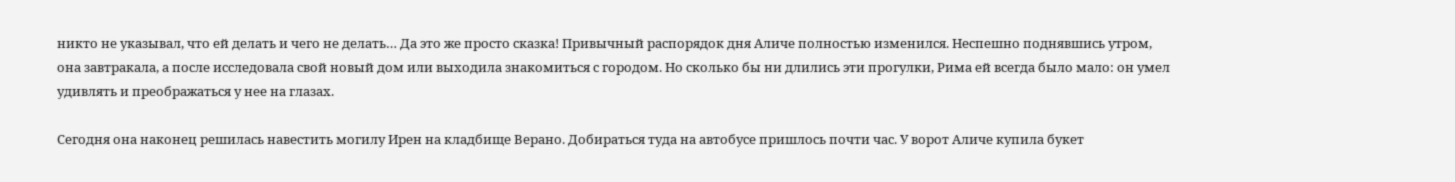никто не указывал, что ей делать и чего не делать… Да это же просто сказка! Привычный распорядок дня Аличе полностью изменился. Неспешно поднявшись утром, она завтракала, а после исследовала свой новый дом или выходила знакомиться с городом. Но сколько бы ни длились эти прогулки, Рима ей всегда было мало: он умел удивлять и преображаться у нее на глазах.

Сегодня она наконец решилась навестить могилу Ирен на кладбище Верано. Добираться туда на автобусе пришлось почти час. У ворот Аличе купила букет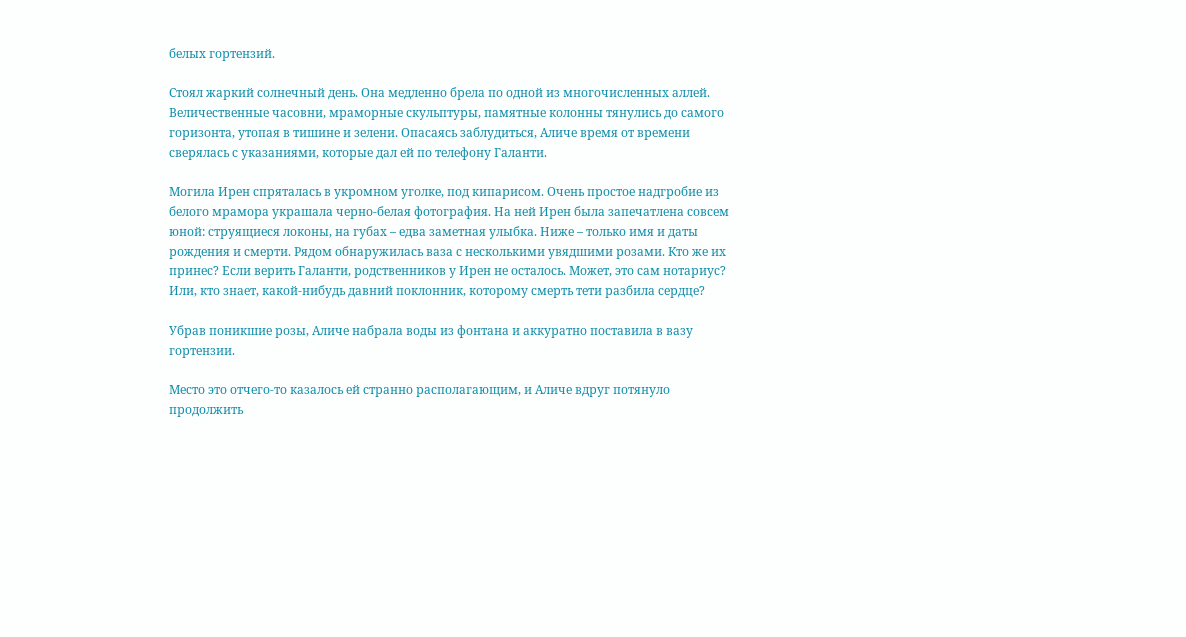белых гортензий.

Стоял жаркий солнечный день. Она медленно брела по одной из многочисленных аллей. Величественные часовни, мраморные скульптуры, памятные колонны тянулись до самого горизонта, утопая в тишине и зелени. Опасаясь заблудиться, Аличе время от времени сверялась с указаниями, которые дал ей по телефону Галанти.

Могила Ирен спряталась в укромном уголке, под кипарисом. Очень простое надгробие из белого мрамора украшала черно-белая фотография. На ней Ирен была запечатлена совсем юной: струящиеся локоны, на губах – едва заметная улыбка. Ниже – только имя и даты рождения и смерти. Рядом обнаружилась ваза с несколькими увядшими розами. Кто же их принес? Если верить Галанти, родственников у Ирен не осталось. Может, это сам нотариус? Или, кто знает, какой-нибудь давний поклонник, которому смерть тети разбила сердце?

Убрав поникшие розы, Аличе набрала воды из фонтана и аккуратно поставила в вазу гортензии.

Место это отчего-то казалось ей странно располагающим, и Аличе вдруг потянуло продолжить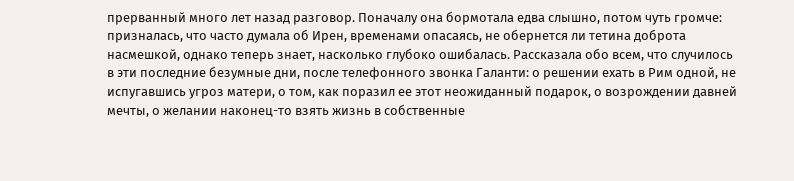прерванный много лет назад разговор. Поначалу она бормотала едва слышно, потом чуть громче: призналась, что часто думала об Ирен, временами опасаясь, не обернется ли тетина доброта насмешкой, однако теперь знает, насколько глубоко ошибалась. Рассказала обо всем, что случилось в эти последние безумные дни, после телефонного звонка Галанти: о решении ехать в Рим одной, не испугавшись угроз матери, о том, как поразил ее этот неожиданный подарок, о возрождении давней мечты, о желании наконец-то взять жизнь в собственные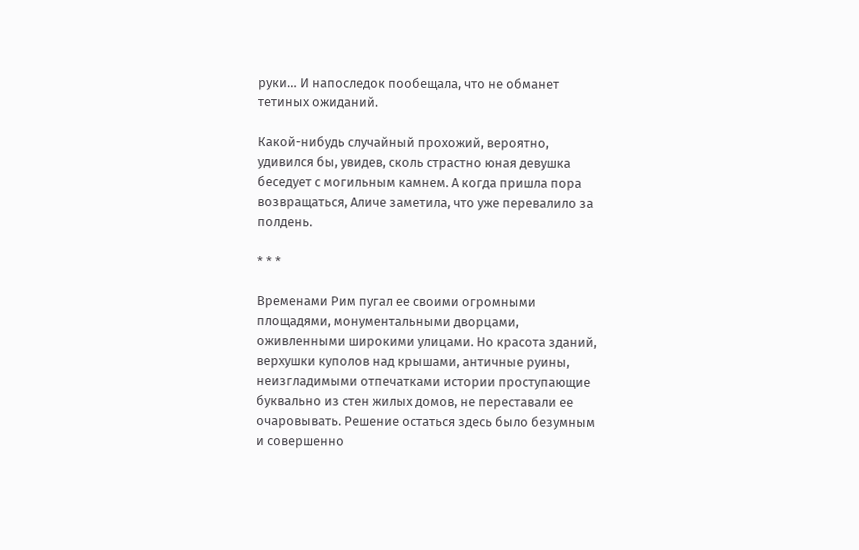руки… И напоследок пообещала, что не обманет тетиных ожиданий.

Какой-нибудь случайный прохожий, вероятно, удивился бы, увидев, сколь страстно юная девушка беседует с могильным камнем. А когда пришла пора возвращаться, Аличе заметила, что уже перевалило за полдень.

* * *

Временами Рим пугал ее своими огромными площадями, монументальными дворцами, оживленными широкими улицами. Но красота зданий, верхушки куполов над крышами, античные руины, неизгладимыми отпечатками истории проступающие буквально из стен жилых домов, не переставали ее очаровывать. Решение остаться здесь было безумным и совершенно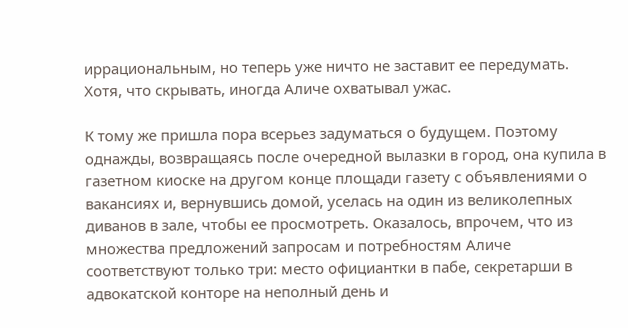иррациональным, но теперь уже ничто не заставит ее передумать. Хотя, что скрывать, иногда Аличе охватывал ужас.

К тому же пришла пора всерьез задуматься о будущем. Поэтому однажды, возвращаясь после очередной вылазки в город, она купила в газетном киоске на другом конце площади газету с объявлениями о вакансиях и, вернувшись домой, уселась на один из великолепных диванов в зале, чтобы ее просмотреть. Оказалось, впрочем, что из множества предложений запросам и потребностям Аличе соответствуют только три: место официантки в пабе, секретарши в адвокатской конторе на неполный день и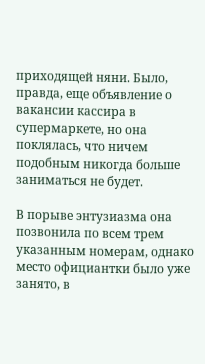приходящей няни. Было, правда, еще объявление о вакансии кассира в супермаркете, но она поклялась, что ничем подобным никогда больше заниматься не будет.

В порыве энтузиазма она позвонила по всем трем указанным номерам, однако место официантки было уже занято, в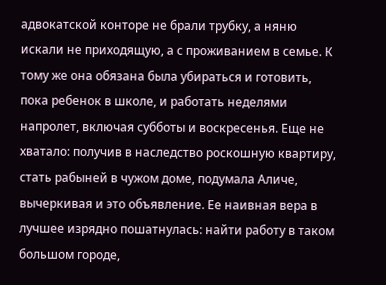адвокатской конторе не брали трубку, а няню искали не приходящую, а с проживанием в семье. К тому же она обязана была убираться и готовить, пока ребенок в школе, и работать неделями напролет, включая субботы и воскресенья. Еще не хватало: получив в наследство роскошную квартиру, стать рабыней в чужом доме, подумала Аличе, вычеркивая и это объявление. Ее наивная вера в лучшее изрядно пошатнулась: найти работу в таком большом городе,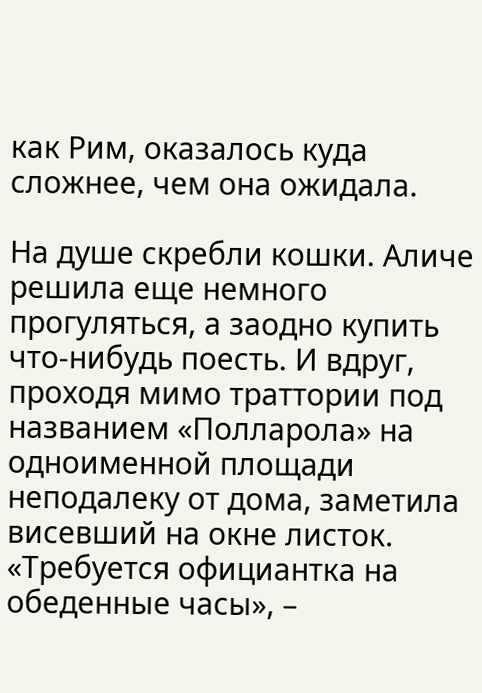как Рим, оказалось куда сложнее, чем она ожидала.

На душе скребли кошки. Аличе решила еще немного прогуляться, а заодно купить что-нибудь поесть. И вдруг, проходя мимо траттории под названием «Полларола» на одноименной площади неподалеку от дома, заметила висевший на окне листок. «Требуется официантка на обеденные часы», –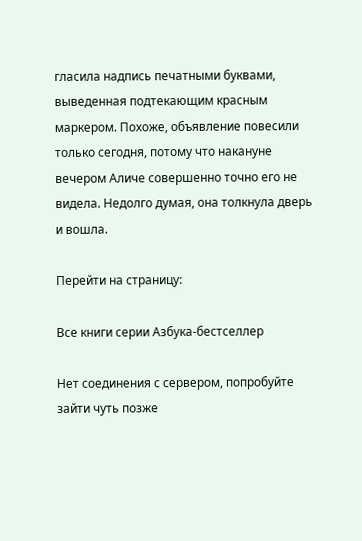гласила надпись печатными буквами, выведенная подтекающим красным маркером. Похоже, объявление повесили только сегодня, потому что накануне вечером Аличе совершенно точно его не видела. Недолго думая, она толкнула дверь и вошла.

Перейти на страницу:

Все книги серии Азбука-бестселлер

Нет соединения с сервером, попробуйте зайти чуть позже